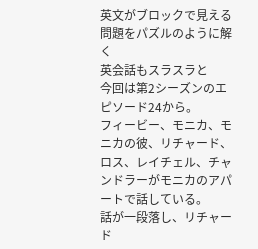英文がブロックで見える
問題をパズルのように解く
英会話もスラスラと
今回は第2シーズンのエピソード24から。
フィービー、モニカ、モニカの彼、リチャード、ロス、レイチェル、チャンドラーがモニカのアパートで話している。
話が一段落し、リチャード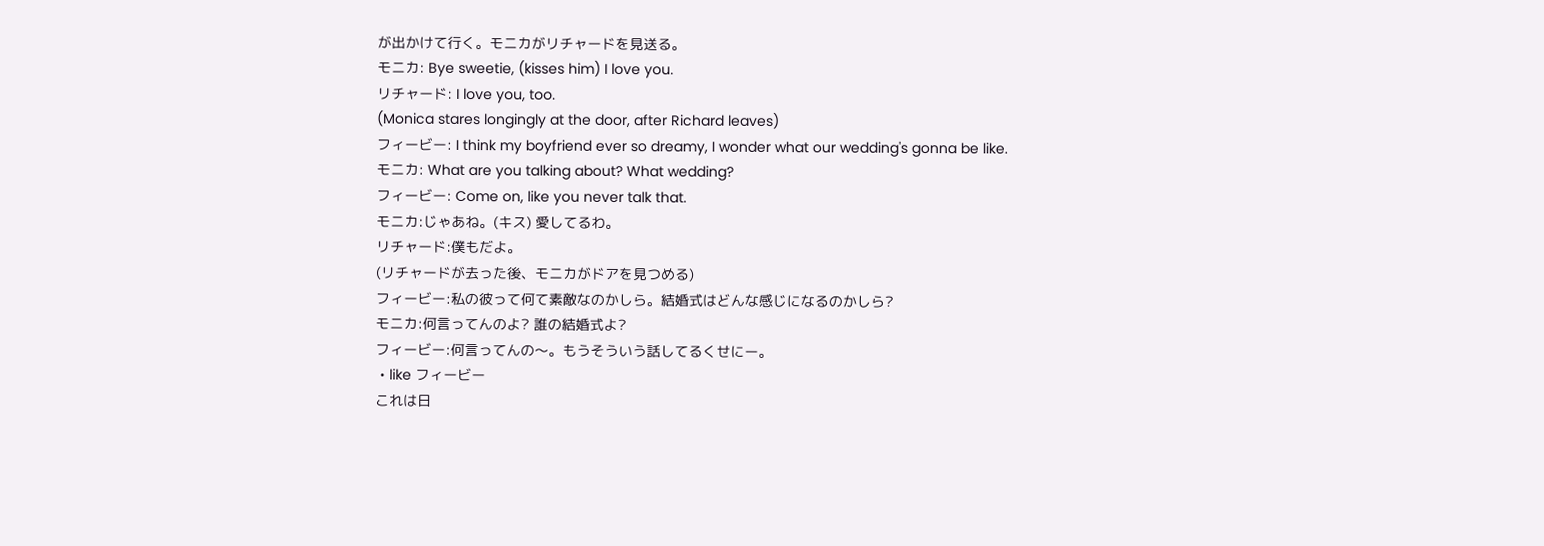が出かけて行く。モニカがリチャードを見送る。
モニカ: Bye sweetie, (kisses him) I love you.
リチャード: I love you, too.
(Monica stares longingly at the door, after Richard leaves)
フィービー: I think my boyfriend ever so dreamy, I wonder what our wedding's gonna be like.
モニカ: What are you talking about? What wedding?
フィービー: Come on, like you never talk that.
モニカ:じゃあね。(キス) 愛してるわ。
リチャード:僕もだよ。
(リチャードが去った後、モニカがドアを見つめる)
フィービー:私の彼って何て素敵なのかしら。結婚式はどんな感じになるのかしら?
モニカ:何言ってんのよ? 誰の結婚式よ?
フィービー:何言ってんの〜。もうそういう話してるくせにー。
・like フィービー
これは日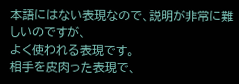本語にはない表現なので、説明が非常に難しいのですが、
よく使われる表現です。
相手を皮肉った表現で、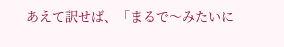あえて訳せば、「まるで〜みたいに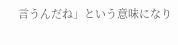言うんだね」という意味になり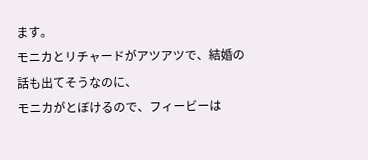ます。
モニカとリチャードがアツアツで、結婚の話も出てそうなのに、
モニカがとぼけるので、フィービーは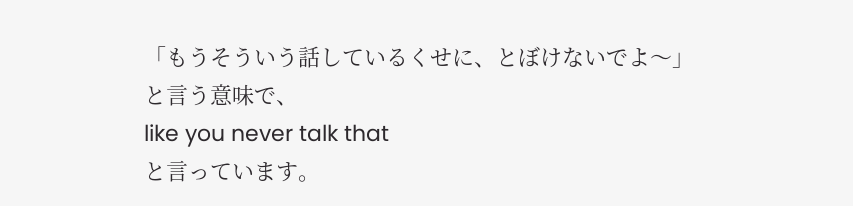「もうそういう話しているくせに、とぼけないでよ〜」
と言う意味で、
like you never talk that
と言っています。